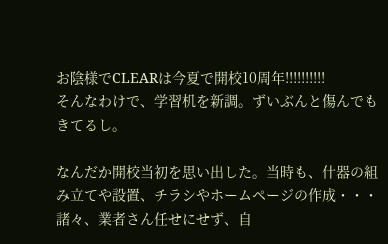お陰様でCLEARは今夏で開校10周年!!!!!!!!!!
そんなわけで、学習机を新調。ずいぶんと傷んでもきてるし。

なんだか開校当初を思い出した。当時も、什器の組み立てや設置、チラシやホームページの作成・・・諸々、業者さん任せにせず、自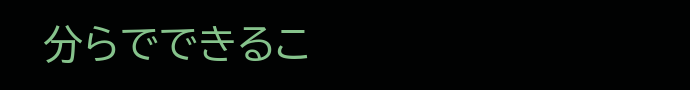分らでできるこ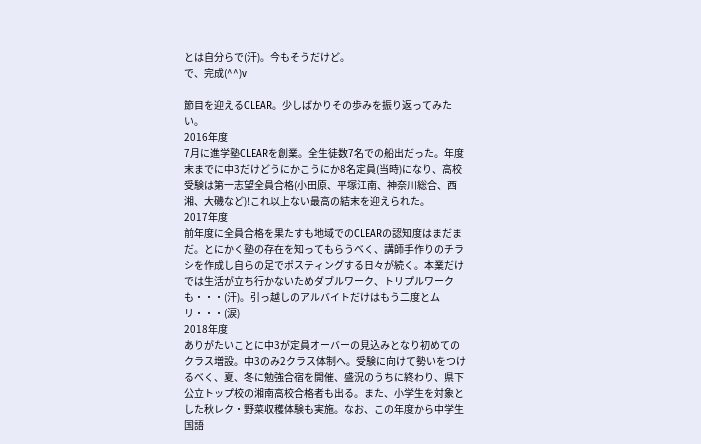とは自分らで(汗)。今もそうだけど。
で、完成(^^)v

節目を迎えるCLEAR。少しばかりその歩みを振り返ってみたい。
2016年度
7月に進学塾CLEARを創業。全生徒数7名での船出だった。年度末までに中3だけどうにかこうにか8名定員(当時)になり、高校受験は第一志望全員合格(小田原、平塚江南、神奈川総合、西湘、大磯など)!これ以上ない最高の結末を迎えられた。
2017年度
前年度に全員合格を果たすも地域でのCLEARの認知度はまだまだ。とにかく塾の存在を知ってもらうべく、講師手作りのチラシを作成し自らの足でポスティングする日々が続く。本業だけでは生活が立ち行かないためダブルワーク、トリプルワークも・・・(汗)。引っ越しのアルバイトだけはもう二度とムリ・・・(涙)
2018年度
ありがたいことに中3が定員オーバーの見込みとなり初めてのクラス増設。中3のみ2クラス体制へ。受験に向けて勢いをつけるべく、夏、冬に勉強合宿を開催、盛況のうちに終わり、県下公立トップ校の湘南高校合格者も出る。また、小学生を対象とした秋レク・野菜収穫体験も実施。なお、この年度から中学生国語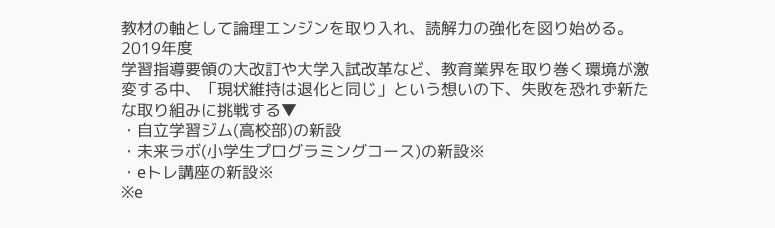教材の軸として論理エンジンを取り入れ、読解力の強化を図り始める。
2019年度
学習指導要領の大改訂や大学入試改革など、教育業界を取り巻く環境が激変する中、「現状維持は退化と同じ」という想いの下、失敗を恐れず新たな取り組みに挑戦する▼
・自立学習ジム(高校部)の新設
・未来ラボ(小学生プログラミングコース)の新設※
・eトレ講座の新設※
※e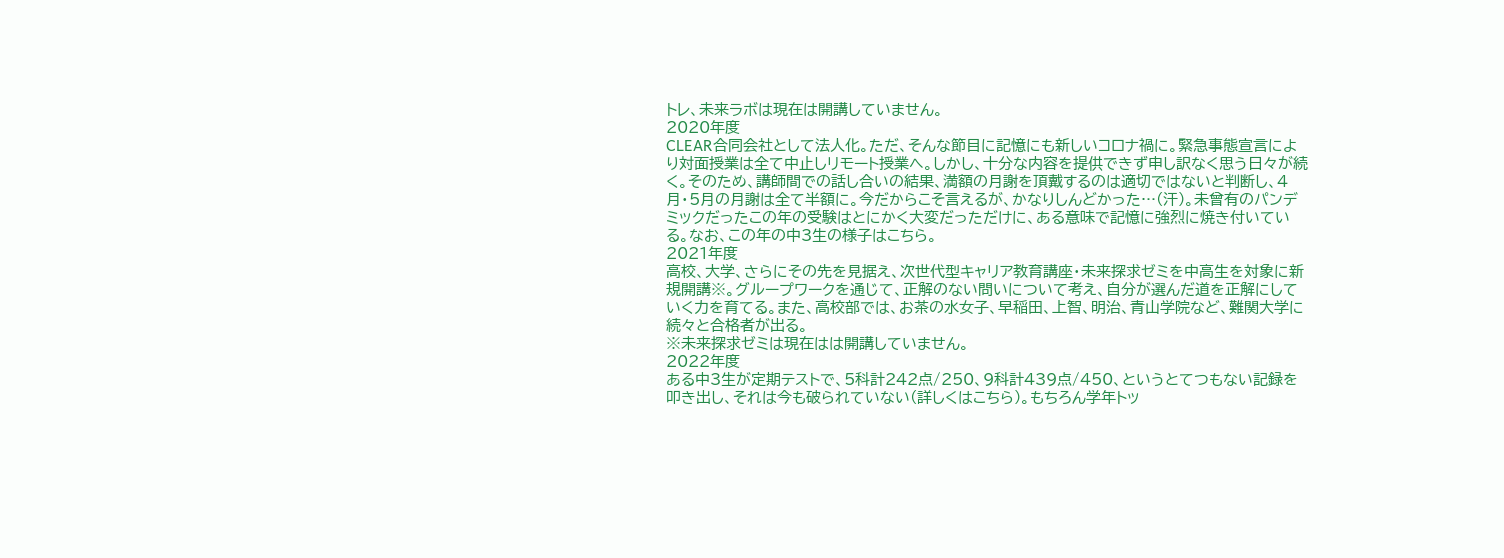トレ、未来ラボは現在は開講していません。
2020年度
CLEAR合同会社として法人化。ただ、そんな節目に記憶にも新しいコロナ禍に。緊急事態宣言により対面授業は全て中止しリモート授業へ。しかし、十分な内容を提供できず申し訳なく思う日々が続く。そのため、講師間での話し合いの結果、満額の月謝を頂戴するのは適切ではないと判断し、4月・5月の月謝は全て半額に。今だからこそ言えるが、かなりしんどかった…(汗)。未曾有のパンデミックだったこの年の受験はとにかく大変だっただけに、ある意味で記憶に強烈に焼き付いている。なお、この年の中3生の様子はこちら。
2021年度
高校、大学、さらにその先を見据え、次世代型キャリア教育講座・未来探求ゼミを中高生を対象に新規開講※。グループワークを通じて、正解のない問いについて考え、自分が選んだ道を正解にしていく力を育てる。また、高校部では、お茶の水女子、早稲田、上智、明治、青山学院など、難関大学に続々と合格者が出る。
※未来探求ゼミは現在はは開講していません。
2022年度
ある中3生が定期テストで、5科計242点/250、9科計439点/450、というとてつもない記録を叩き出し、それは今も破られていない(詳しくはこちら)。もちろん学年トッ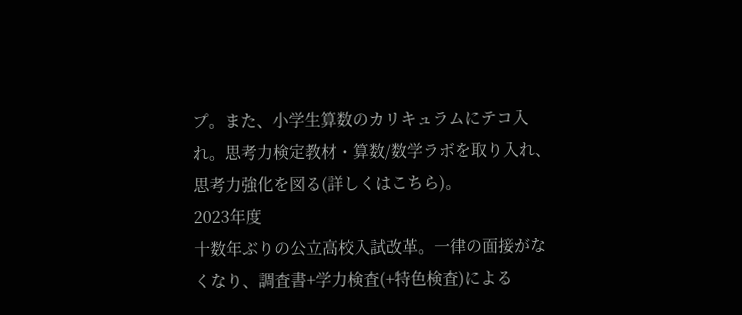プ。また、小学生算数のカリキュラムにテコ入れ。思考力検定教材・算数/数学ラボを取り入れ、思考力強化を図る(詳しくはこちら)。
2023年度
十数年ぶりの公立高校入試改革。一律の面接がなくなり、調査書+学力検査(+特色検査)による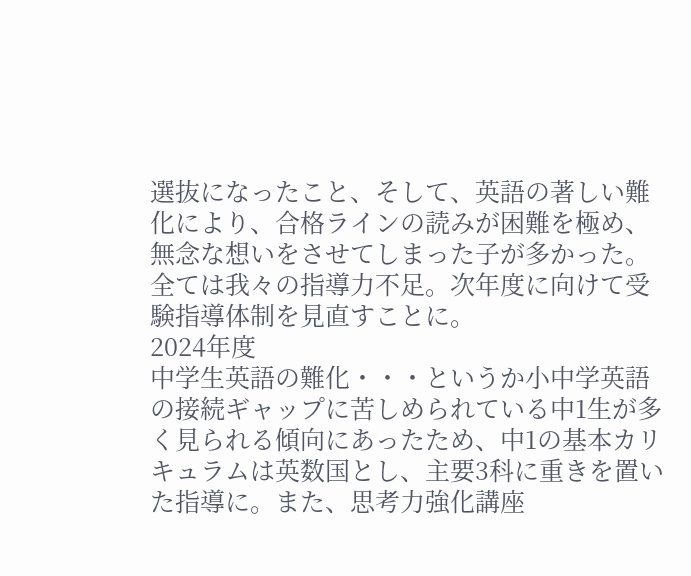選抜になったこと、そして、英語の著しい難化により、合格ラインの読みが困難を極め、無念な想いをさせてしまった子が多かった。全ては我々の指導力不足。次年度に向けて受験指導体制を見直すことに。
2024年度
中学生英語の難化・・・というか小中学英語の接続ギャップに苦しめられている中1生が多く見られる傾向にあったため、中1の基本カリキュラムは英数国とし、主要3科に重きを置いた指導に。また、思考力強化講座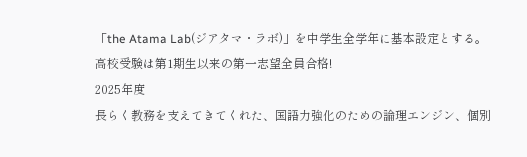「the Atama Lab(ジアタマ・ラボ)」を中学生全学年に基本設定とする。高校受験は第1期生以来の第一志望全員合格!
2025年度
長らく教務を支えてきてくれた、国語力強化のための論理エンジン、個別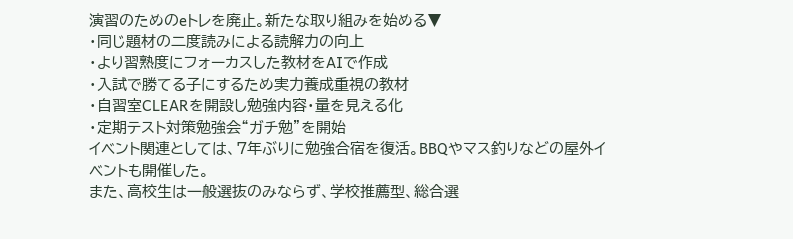演習のためのeトレを廃止。新たな取り組みを始める▼
・同じ題材の二度読みによる読解力の向上
・より習熟度にフォーカスした教材をAIで作成
・入試で勝てる子にするため実力養成重視の教材
・自習室CLEARを開設し勉強内容・量を見える化
・定期テスト対策勉強会“ガチ勉”を開始
イベント関連としては、7年ぶりに勉強合宿を復活。BBQやマス釣りなどの屋外イベントも開催した。
また、高校生は一般選抜のみならず、学校推薦型、総合選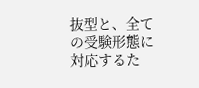抜型と、全ての受験形態に対応するた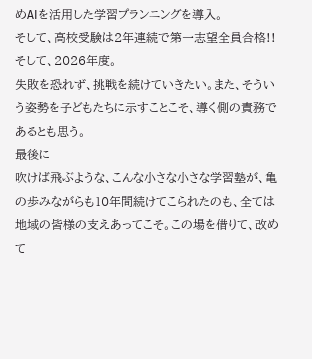めAIを活用した学習プランニングを導入。
そして、高校受験は2年連続で第一志望全員合格!!
そして、2026年度。
失敗を恐れず、挑戦を続けていきたい。また、そういう姿勢を子どもたちに示すことこそ、導く側の責務であるとも思う。
最後に
吹けば飛ぶような、こんな小さな小さな学習塾が、亀の歩みながらも10年間続けてこられたのも、全ては地域の皆様の支えあってこそ。この場を借りて、改めて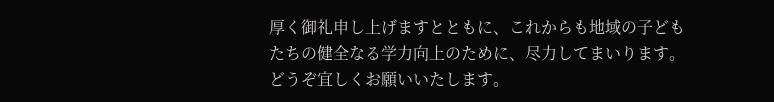厚く御礼申し上げますとともに、これからも地域の子どもたちの健全なる学力向上のために、尽力してまいります。
どうぞ宜しくお願いいたします。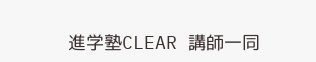進学塾CLEAR 講師一同